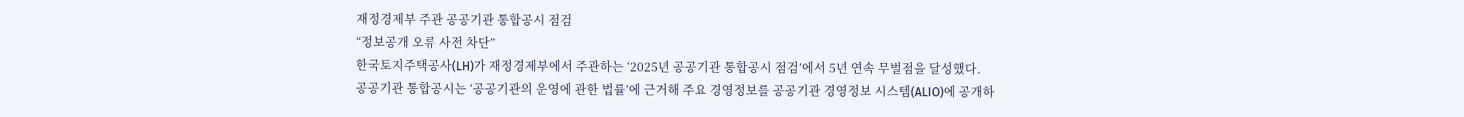재정경제부 주관 공공기관 통합공시 점검
“정보공개 오류 사전 차단”
한국토지주택공사(LH)가 재정경제부에서 주관하는 ‘2025년 공공기관 통합공시 점검’에서 5년 연속 무벌점을 달성했다.
공공기관 통합공시는 ‘공공기관의 운영에 관한 법률’에 근거해 주요 경영정보를 공공기관 경영정보 시스템(ALIO)에 공개하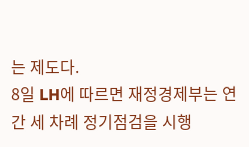는 제도다.
8일 LH에 따르면 재정경제부는 연간 세 차례 정기점검을 시행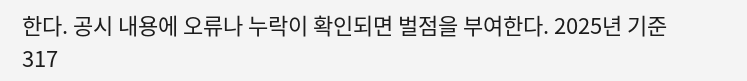한다. 공시 내용에 오류나 누락이 확인되면 벌점을 부여한다. 2025년 기준 317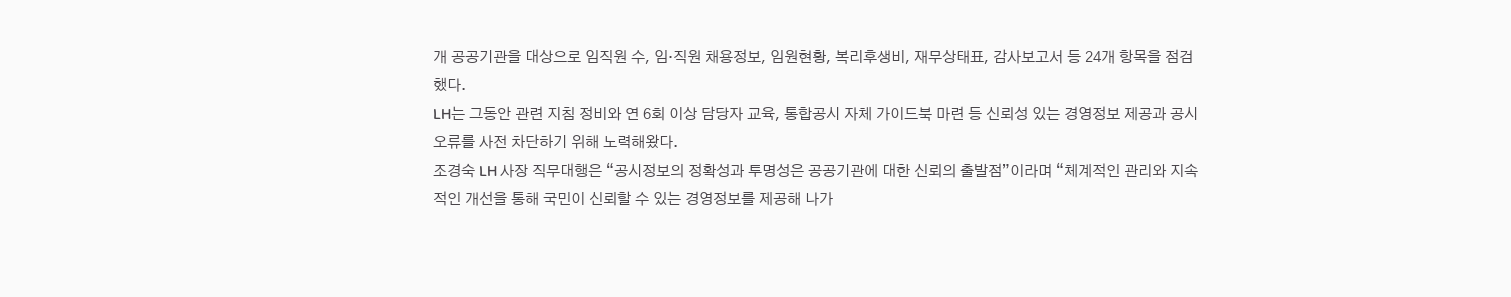개 공공기관을 대상으로 임직원 수, 임·직원 채용정보, 임원현황, 복리후생비, 재무상태표, 감사보고서 등 24개 항목을 점검했다.
LH는 그동안 관련 지침 정비와 연 6회 이상 담당자 교육, 통합공시 자체 가이드북 마련 등 신뢰성 있는 경영정보 제공과 공시 오류를 사전 차단하기 위해 노력해왔다.
조경숙 LH 사장 직무대행은 “공시정보의 정확성과 투명성은 공공기관에 대한 신뢰의 출발점”이라며 “체계적인 관리와 지속적인 개선을 통해 국민이 신뢰할 수 있는 경영정보를 제공해 나가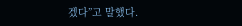겠다”고 말했다.